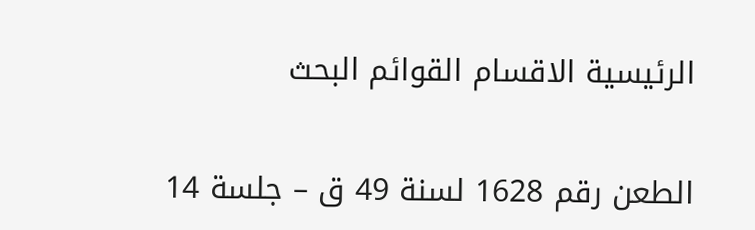الرئيسية الاقسام القوائم البحث

الطعن رقم 1628 لسنة 49 ق – جلسة 14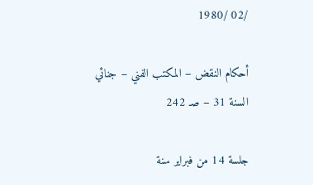/02 /1980

أحكام النقض – المكتب الفني – جنائي
السنة 31 – صـ 242

جلسة 14 من فبراير سنة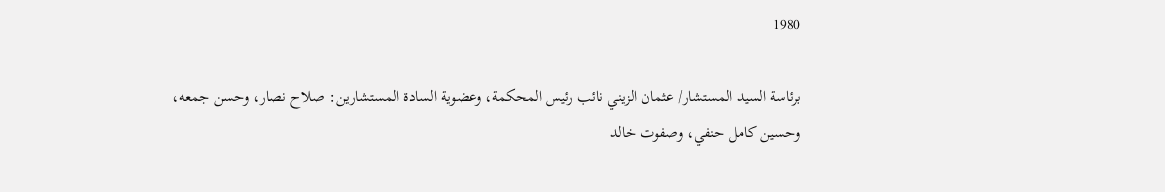1980

برئاسة السيد المستشار/ عثمان الزيني نائب رئيس المحكمة، وعضوية السادة المستشارين: صلاح نصار، وحسن جمعه، وحسين كامل حنفي، وصفوت خالد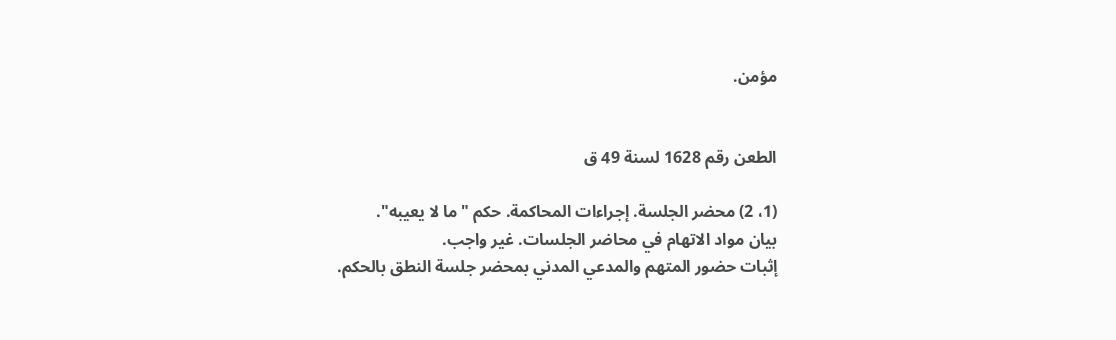مؤمن.


الطعن رقم 1628 لسنة 49 ق

(1، 2) محضر الجلسة. إجراءات المحاكمة. حكم "ما لا يعيبه".
بيان مواد الاتهام في محاضر الجلسات. غير واجب.
إثبات حضور المتهم والمدعي المدني بمحضر جلسة النطق بالحكم.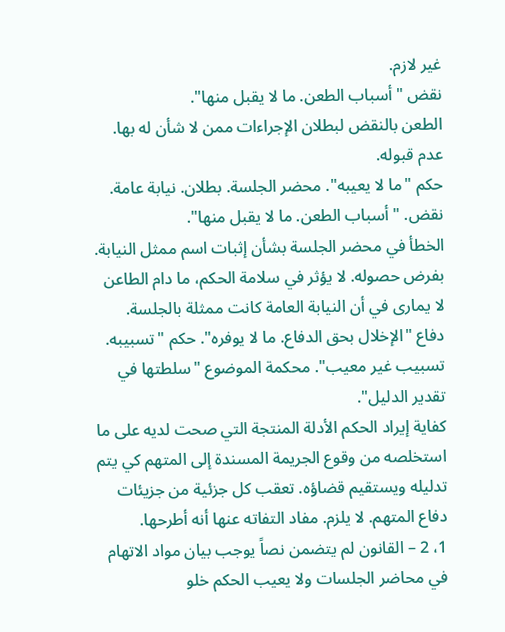غير لازم.
نقض "أسباب الطعن. ما لا يقبل منها".
الطعن بالنقض لبطلان الإجراءات ممن لا شأن له بها. عدم قبوله.
حكم "ما لا يعيبه". محضر الجلسة. بطلان. نيابة عامة. نقض. "أسباب الطعن. ما لا يقبل منها".
الخطأ في محضر الجلسة بشأن إثبات اسم ممثل النيابة. بفرض حصوله. لا يؤثر في سلامة الحكم، ما دام الطاعن لا يمارى في أن النيابة العامة كانت ممثلة بالجلسة.
دفاع "الإخلال بحق الدفاع. ما لا يوفره". حكم "تسبيبه. تسبيب غير معيب". محكمة الموضوع "سلطتها في تقدير الدليل".
كفاية إيراد الحكم الأدلة المنتجة التي صحت لديه على ما استخلصه من وقوع الجريمة المسندة إلى المتهم كي يتم تدليله ويستقيم قضاؤه. تعقب كل جزئية من جزيئات دفاع المتهم. لا يلزم. مفاد التفاته عنها أنه أطرحها.
1، 2 – القانون لم يتضمن نصاً يوجب بيان مواد الاتهام في محاضر الجلسات ولا يعيب الحكم خلو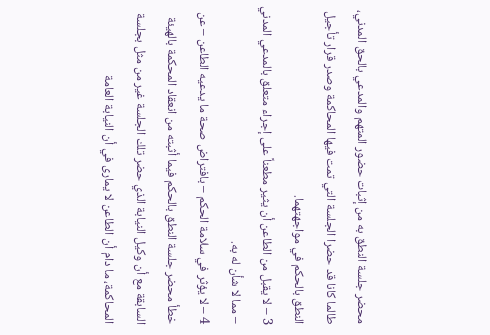محضر جلسة النطق به من إثبات حضور المتهم والمدعي بالحق المدني، طالما كانا قد حضرا الجلسة التي تمت فيها المحاكمة وصدر قرار تأجيل النطق بالحكم في مواجهتهما.
3 – لا يقبل من الطاعن أن يثير مطعناً على إجراء متعلق بالمدعي المدني – مما لا شأن له به.
4 – لا يؤثر في سلامة الحكم – بافتراض صحة ما يدعيه الطاعن – عن خطأ محضر جلسة النطق بالحكم فيما أثبته من انعقاد المحكمة بالهيئة السابقة مع أن وكيل النيابة الذي حضر تلك الجلسة غير من مثل بجلسة المحاكمة، ما دام أن الطاعن لا يمارى في أن النيابة العامة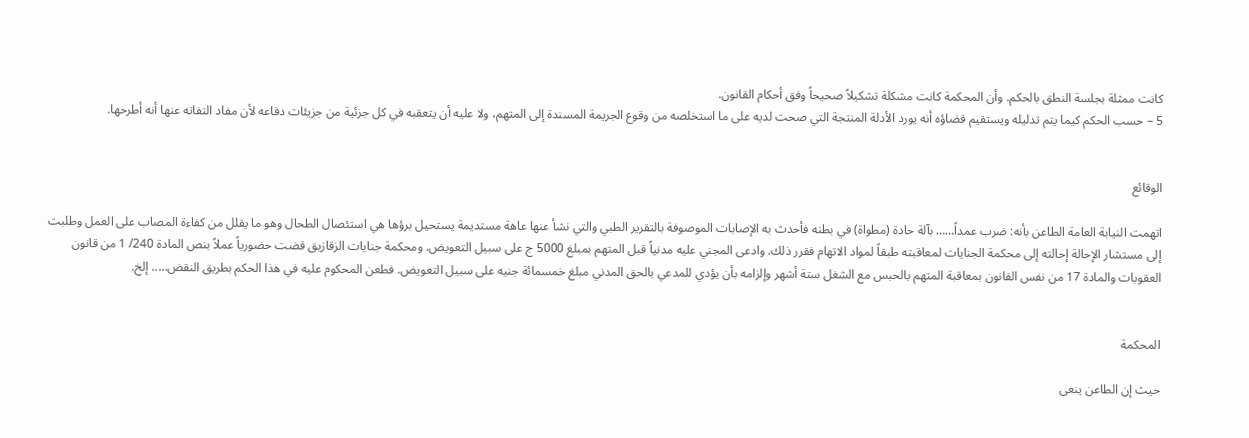كانت ممثلة بجلسة النطق بالحكم. وأن المحكمة كانت مشكلة تشكيلاً صحيحاً وفق أحكام القانون.
5 – حسب الحكم كيما يتم تدليله ويستقيم قضاؤه أنه يورد الأدلة المنتجة التي صحت لديه على ما استخلصه من وقوع الجريمة المسندة إلى المتهم، ولا عليه أن يتعقبه في كل جزئية من جزيئات دفاعه لأن مفاد التفاته عنها أنه أطرحها.


الوقائع

اتهمت النيابة العامة الطاعن بأنه: ضرب عمداً…… بآلة حادة (مطواة) في بطنه فأحدث به الإصابات الموصوفة بالتقرير الطبي والتي نشأ عنها عاهة مستديمة يستحيل برؤها هي استئصال الطحال وهو ما يقلل من كفاءة المصاب على العمل وطلبت إلى مستشار الإحالة إحالته إلى محكمة الجنايات لمعاقبته طبقاً لمواد الاتهام فقرر ذلك. وادعى المجني عليه مدنياً قبل المتهم بمبلغ 5000 ج على سبيل التعويض. ومحكمة جنايات الزقازيق قضت حضورياً عملاً بنص المادة 240/ 1 من قانون العقوبات والمادة 17 من نفس القانون بمعاقبة المتهم بالحبس مع الشغل ستة أشهر وإلزامه بأن يؤدي للمدعي بالحق المدني مبلغ خمسمائة جنيه على سبيل التعويض. فطعن المحكوم عليه في هذا الحكم بطريق النقض….. إلخ.


المحكمة

حيث إن الطاعن ينعى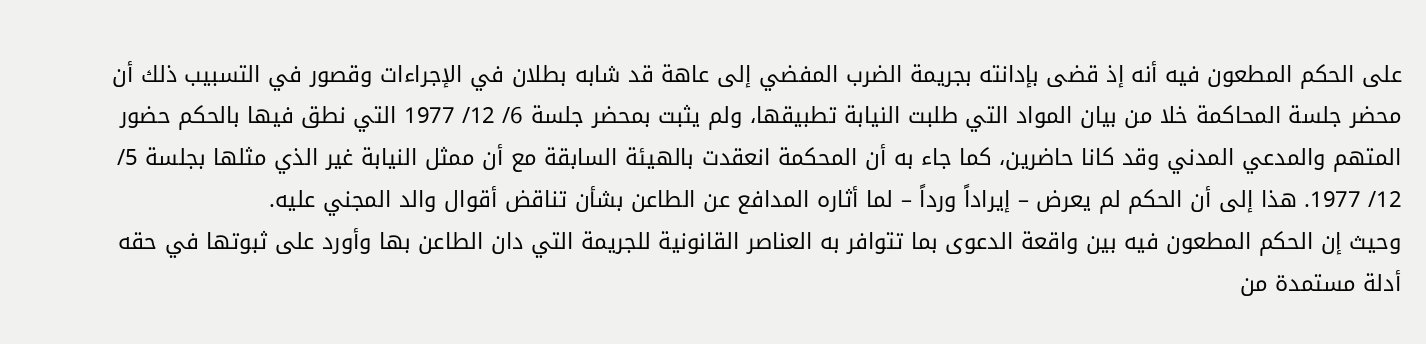على الحكم المطعون فيه أنه إذ قضى بإدانته بجريمة الضرب المفضي إلى عاهة قد شابه بطلان في الإجراءات وقصور في التسبيب ذلك أن محضر جلسة المحاكمة خلا من بيان المواد التي طلبت النيابة تطبيقها، ولم يثبت بمحضر جلسة 6/ 12/ 1977 التي نطق فيها بالحكم حضور المتهم والمدعي المدني وقد كانا حاضرين، كما جاء به أن المحكمة انعقدت بالهيئة السابقة مع أن ممثل النيابة غير الذي مثلها بجلسة 5/ 12/ 1977. هذا إلى أن الحكم لم يعرض – إيراداً ورداً – لما أثاره المدافع عن الطاعن بشأن تناقض أقوال والد المجني عليه.
وحيث إن الحكم المطعون فيه بين واقعة الدعوى بما تتوافر به العناصر القانونية للجريمة التي دان الطاعن بها وأورد على ثبوتها في حقه أدلة مستمدة من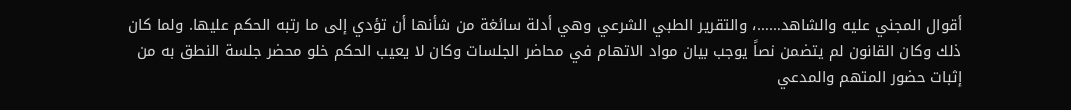أقوال المجني عليه والشاهد……، والتقرير الطبي الشرعي وهي أدلة سائغة من شأنها أن تؤدي إلى ما رتبه الحكم عليها. ولما كان ذلك وكان القانون لم يتضمن نصاً يوجب بيان مواد الاتهام في محاضر الجلسات وكان لا يعيب الحكم خلو محضر جلسة النطق به من إثبات حضور المتهم والمدعي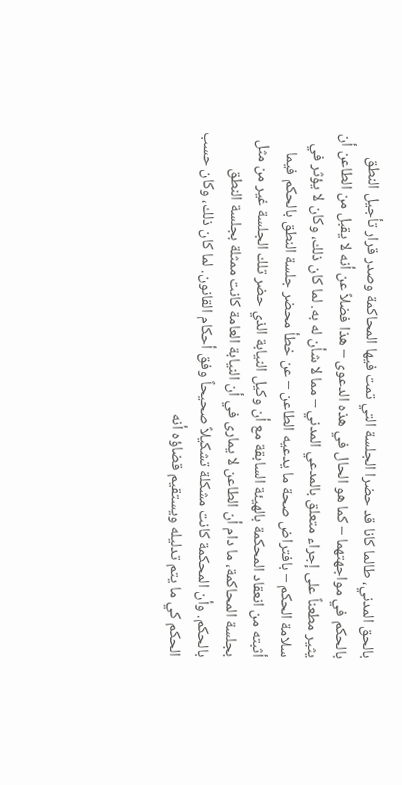بالحق المدني، طالما كانا قد حضرا الجلسة التي تمت فيها المحاكمة وصدر قرار تأجيل النطق بالحكم في مواجهتهما – كما هو الحال في هذه الدعوى – هذا فضلاً عن أنه لا يقبل من الطاعن أن يثير مطعناً على إجراء متعلق بالمدعي المدني – مما لا شأن له به. لما كان ذلك، وكان لا يؤثر في سلامة الحكم – بافتراض صحة ما يدعيه الطاعن – عن خطأ محضر جلسة النطق بالحكم فيما أثبته من انعقاد المحكمة بالهيئة السابقة مع أن وكيل النيابة الذي حضر تلك الجلسة غير من مثل بجلسة المحاكمة، ما دام أن الطاعن لا يمارى في أن النيابة العامة كانت ممثلة بجلسة النطق بالحكم. وأن المحكمة كانت مشكلة تشكيلاً صحيحاً وفق أحكام القانون. لما كان ذلك، وكان حسب الحكم كي ما يتم تدليله ويستقيم قضاؤه أنه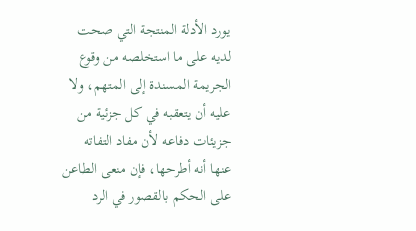يورد الأدلة المنتجة التي صحت لديه على ما استخلصه من وقوع الجريمة المسندة إلى المتهم، ولا عليه أن يتعقبه في كل جزئية من جزيئات دفاعه لأن مفاد التفاته عنها أنه أطرحها، فإن منعى الطاعن على الحكم بالقصور في الرد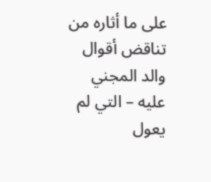على ما أثاره من تناقض أقوال والد المجني عليه – التي لم يعول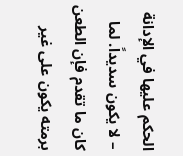الحكم عليها في الإدانة – لا يكون سديداً. لما كان ما تقدم فإن الطعن برمته يكون على غير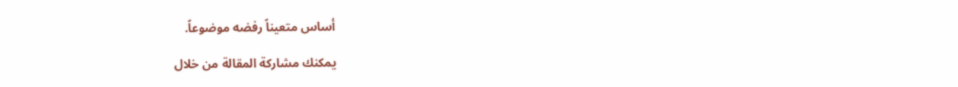أساس متعيناً رفضه موضوعاً.

يمكنك مشاركة المقالة من خلال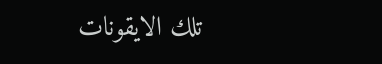تلك الايقونات